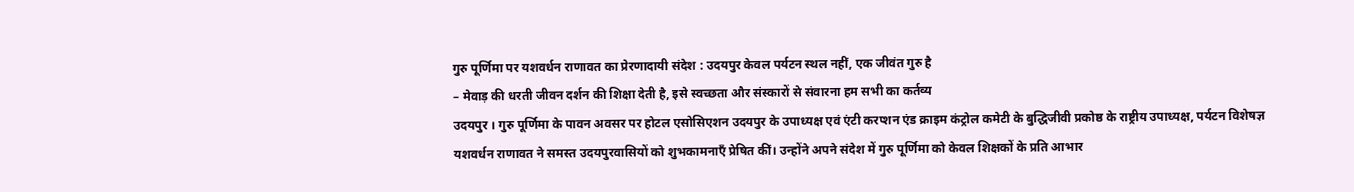गुरु पूर्णिमा पर यशवर्धन राणावत का प्रेरणादायी संदेश : उदयपुर केवल पर्यटन स्थल नहीं, एक जीवंत गुरु है
– मेवाड़ की धरती जीवन दर्शन की शिक्षा देती है, इसे स्वच्छता और संस्कारों से संवारना हम सभी का कर्तव्य
उदयपुर । गुरु पूर्णिमा के पावन अवसर पर होटल एसोसिएशन उदयपुर के उपाध्यक्ष एवं एंटी करप्शन एंड क्राइम कंट्रोल कमेटी के बुद्धिजीवी प्रकोष्ठ के राष्ट्रीय उपाध्यक्ष, पर्यटन विशेषज्ञ यशवर्धन राणावत ने समस्त उदयपुरवासियों को शुभकामनाएँ प्रेषित कीं। उन्होंने अपने संदेश में गुरु पूर्णिमा को केवल शिक्षकों के प्रति आभार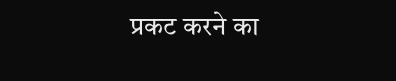प्रकट करने का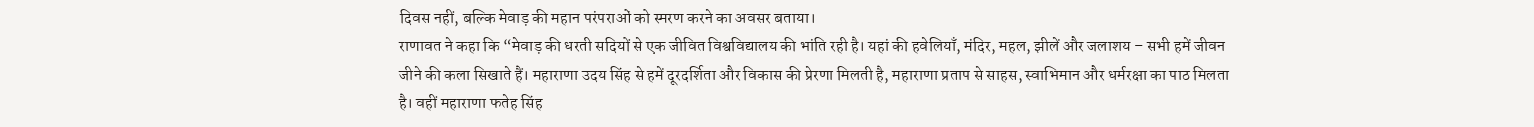दिवस नहीं, बल्कि मेवाड़ की महान परंपराओं को स्मरण करने का अवसर बताया।
राणावत ने कहा कि “मेवाड़ की धरती सदियों से एक जीवित विश्वविद्यालय की भांति रही है। यहां की हवेलियाँ, मंदिर, महल, झीलें और जलाशय – सभी हमें जीवन जीने की कला सिखाते हैं। महाराणा उदय सिंह से हमें दूरदर्शिता और विकास की प्रेरणा मिलती है, महाराणा प्रताप से साहस, स्वाभिमान और धर्मरक्षा का पाठ मिलता है। वहीं महाराणा फतेह सिंह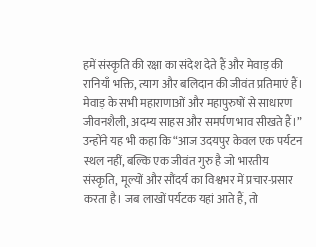हमें संस्कृति की रक्षा का संदेश देते हैं और मेवाड़ की रानियाँ भक्ति, त्याग और बलिदान की जीवंत प्रतिमाएं हैं। मेवाड़ के सभी महाराणाओं और महापुरुषों से साधारण जीवनशैली, अदम्य साहस और समर्पण भाव सीखते हैं।”
उन्होंने यह भी कहा कि “आज उदयपुर केवल एक पर्यटन स्थल नहीं, बल्कि एक जीवंत गुरु है जो भारतीय संस्कृति, मूल्यों और सौंदर्य का विश्वभर में प्रचार-प्रसार करता है। जब लाखों पर्यटक यहां आते हैं, तो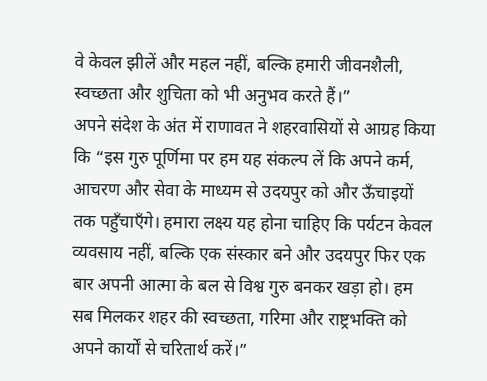वे केवल झीलें और महल नहीं, बल्कि हमारी जीवनशैली, स्वच्छता और शुचिता को भी अनुभव करते हैं।”
अपने संदेश के अंत में राणावत ने शहरवासियों से आग्रह किया कि “इस गुरु पूर्णिमा पर हम यह संकल्प लें कि अपने कर्म, आचरण और सेवा के माध्यम से उदयपुर को और ऊँचाइयों तक पहुँचाएँगे। हमारा लक्ष्य यह होना चाहिए कि पर्यटन केवल व्यवसाय नहीं, बल्कि एक संस्कार बने और उदयपुर फिर एक बार अपनी आत्मा के बल से विश्व गुरु बनकर खड़ा हो। हम सब मिलकर शहर की स्वच्छता, गरिमा और राष्ट्रभक्ति को अपने कार्यों से चरितार्थ करें।”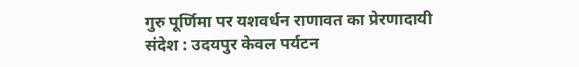गुरु पूर्णिमा पर यशवर्धन राणावत का प्रेरणादायी संदेश : उदयपुर केवल पर्यटन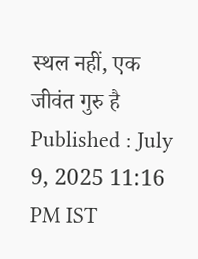स्थल नहीं, एक जीवंत गुरु है
Published : July 9, 2025 11:16 PM IST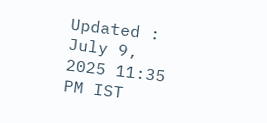Updated : July 9, 2025 11:35 PM IST